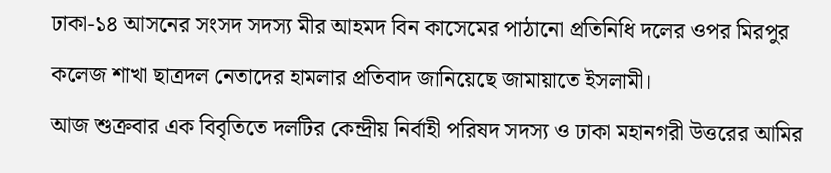ঢাকা-১৪ আসনের সংসদ সদস্য মীর আহমদ বিন কাসেমের পাঠানো প্রতিনিধি দলের ওপর মিরপুর কলেজ শাখা ছাত্রদল নেতাদের হামলার প্রতিবাদ জানিয়েছে জামায়াতে ইসলামী।
আজ শুক্রবার এক বিবৃতিতে দলটির কেন্দ্রীয় নির্বাহী পরিষদ সদস্য ও ঢাকা মহানগরী উত্তরের আমির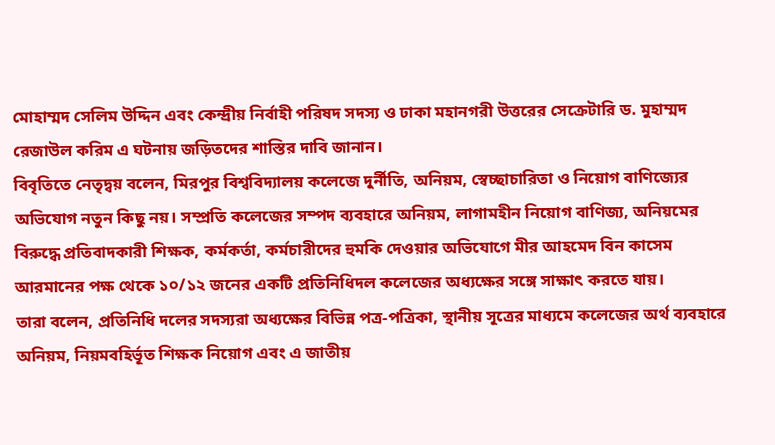মোহাম্মদ সেলিম উদ্দিন এবং কেন্দ্রীয় নির্বাহী পরিষদ সদস্য ও ঢাকা মহানগরী উত্তরের সেক্রেটারি ড. মুহাম্মদ রেজাউল করিম এ ঘটনায় জড়িতদের শাস্তির দাবি জানান।
বিবৃতিতে নেতৃদ্বয় বলেন, মিরপুর বিশ্ববিদ্যালয় কলেজে দুর্নীতি, অনিয়ম, স্বেচ্ছাচারিতা ও নিয়োগ বাণিজ্যের অভিযোগ নতুন কিছু নয়। সম্প্রতি কলেজের সম্পদ ব্যবহারে অনিয়ম, লাগামহীন নিয়োগ বাণিজ্য, অনিয়মের বিরুদ্ধে প্রতিবাদকারী শিক্ষক, কর্মকর্তা, কর্মচারীদের হুমকি দেওয়ার অভিযোগে মীর আহমেদ বিন কাসেম আরমানের পক্ষ থেকে ১০/১২ জনের একটি প্রতিনিধিদল কলেজের অধ্যক্ষের সঙ্গে সাক্ষাৎ করতে যায়।
তারা বলেন, প্রতিনিধি দলের সদস্যরা অধ্যক্ষের বিভিন্ন পত্র-পত্রিকা, স্থানীয় সূত্রের মাধ্যমে কলেজের অর্থ ব্যবহারে অনিয়ম, নিয়মবহির্ভূত শিক্ষক নিয়োগ এবং এ জাতীয়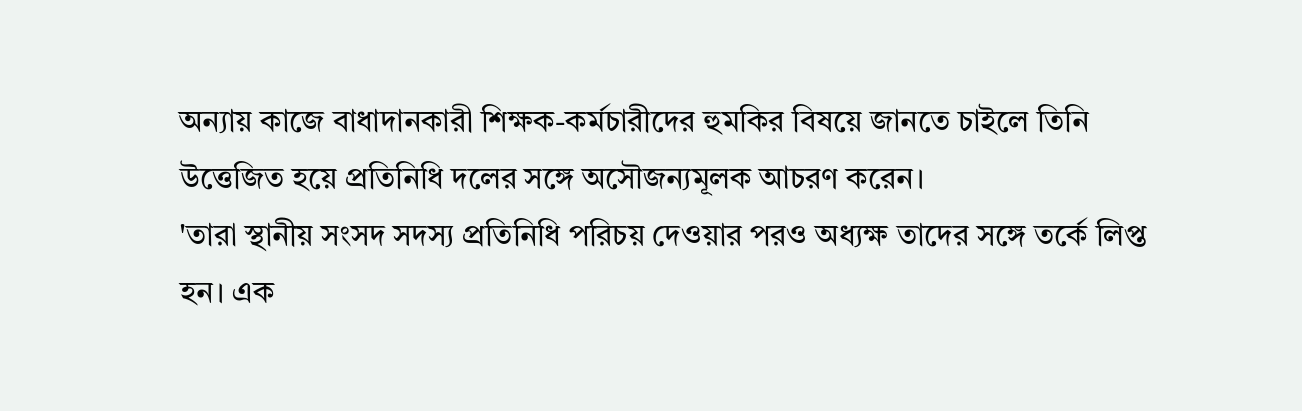অন্যায় কাজে বাধাদানকারী শিক্ষক-কর্মচারীদের হুমকির বিষয়ে জানতে চাইলে তিনি উত্তেজিত হয়ে প্রতিনিধি দলের সঙ্গে অসৌজন্যমূলক আচরণ করেন।
'তারা স্থানীয় সংসদ সদস্য প্রতিনিধি পরিচয় দেওয়ার পরও অধ্যক্ষ তাদের সঙ্গে তর্কে লিপ্ত হন। এক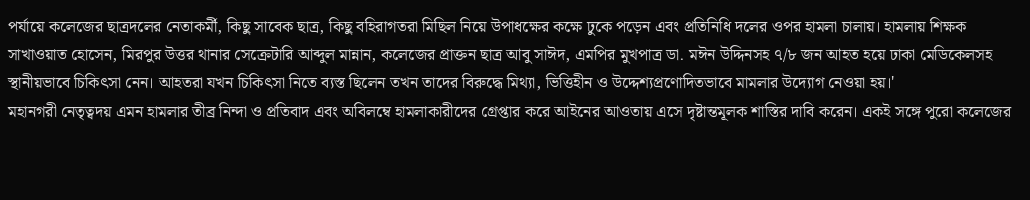পর্যায়ে কলেজের ছাত্রদলের নেতাকর্মী, কিছু সাবেক ছাত্র, কিছু বহিরাগতরা মিছিল নিয়ে উপাধক্ষের কক্ষে ঢুকে পড়েন এবং প্রতিনিধি দলের ওপর হামলা চালায়। হামলায় শিক্ষক সাখাওয়াত হোসেন, মিরপুর উত্তর থানার সেক্রেটারি আব্দুল মান্নান, কলেজের প্রাক্তন ছাত্র আবু সাঈদ, এমপির মুখপাত্র ডা. মঈন উদ্দিনসহ ৭/৮ জন আহত হয়ে ঢাকা মেডিকেলসহ স্থানীয়ভাবে চিকিৎসা নেন। আহতরা যখন চিকিৎসা নিতে ব্যস্ত ছিলেন তখন তাদের বিরুদ্ধে মিথ্যা, ভিত্তিহীন ও উদ্দেশ্যপ্রণোদিতভাবে মামলার উদ্যোগ নেওয়া হয়।'
মহানগরী নেতৃত্বদয় এমন হামলার তীব্র নিন্দা ও প্রতিবাদ এবং অবিলম্বে হামলাকারীদের গ্রেপ্তার করে আইনের আওতায় এসে দৃষ্টান্তমূলক শাস্তির দাবি করেন। একই সঙ্গে পুরো কলেজের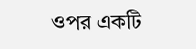ওপর একটি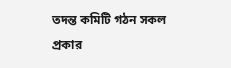তদন্ত কমিটি গঠন সকল প্রকার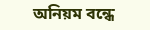অনিয়ম বন্ধে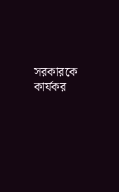সরকারকে কার্যকর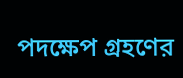পদক্ষেপ গ্রহণের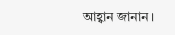আহ্বান জানান।